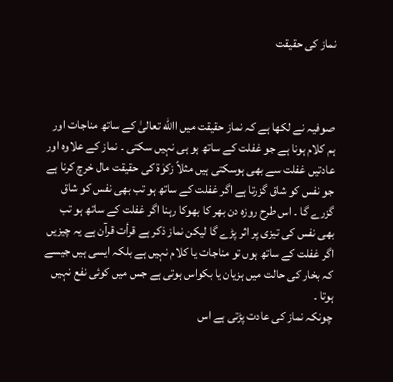نماز کی حقیقت



صوفیہ نے لکھا ہے کہ نماز حقیقت میں االله تعالیٰ کے ساتھ مناجات اور ہم کلام ہونا ہے جو غفلت کے ساتھ ہو ہی نہیں سکتی ۔ نماز کے علاوہ اور عادتیں غفلت سے بھی ہوسکتی ہیں مثلاً زکوٰۃ کی حقیقت مال خرچ کرنا ہے جو نفس کو شاق گزرتا ہے اگر غفلت کے ساتھ ہو تب بھی نفس کو شاق گزرے گا ۔ اس طرح روزہ دن بھر کا بھوکا رہنا اگر غفلت کے ساتھ ہو تب بھی نفس کی تیزی پر اثر پڑے گا لیکن نماز ذکر ہے قرأت قرآن ہے یہ چیزیں اگر غفلت کے ساتھ ہوں تو مناجات یا کلام نہیں ہے بلکہ ایسی ہیں جیسے کہ بخار کی حالت میں ہزیان یا بکواس ہوتی ہے جس میں کوئی نفع نہیں ہوتا ۔
چونکہ نماز کی عادت پڑتی ہے اس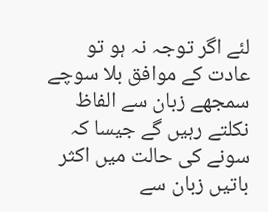لئے اگر توجہ نہ ہو تو عادت کے موافق بلا سوچے سمجھے زبان سے الفاظ نکلتے رہیں گے جیسا کہ سونے کی حالت میں اکثر باتیں زبان سے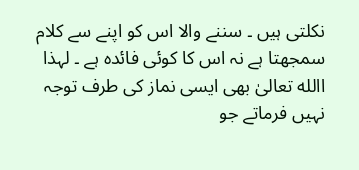نکلتی ہیں ۔ سننے والا اس کو اپنے سے کلام سمجھتا ہے نہ اس کا کوئی فائدہ ہے ۔ لہذا االله تعالیٰ بھی ایسی نماز کی طرف توجہ نہیں فرماتے جو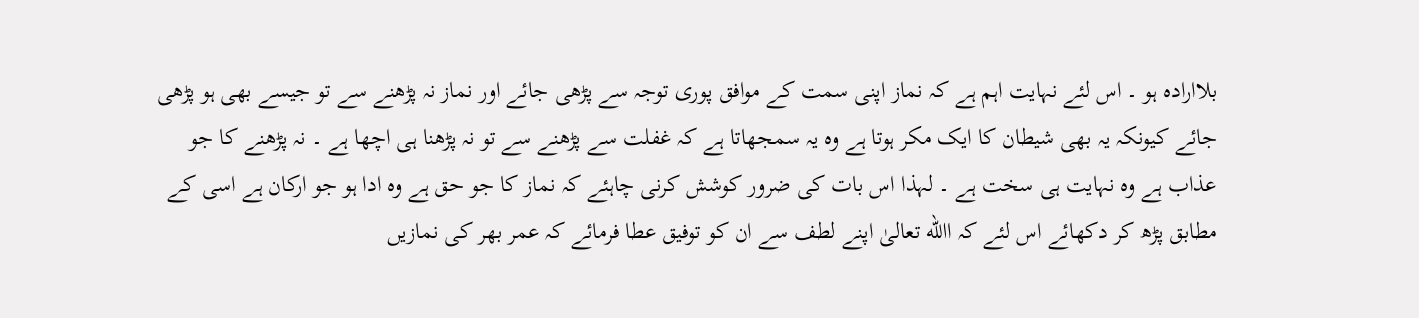بلاارادہ ہو ۔ اس لئے نہایت اہم ہے کہ نماز اپنی سمت کے موافق پوری توجہ سے پڑھی جائے اور نماز نہ پڑھنے سے تو جیسے بھی ہو پڑھی جائے کیونکہ یہ بھی شیطان کا ایک مکر ہوتا ہے وہ یہ سمجھاتا ہے کہ غفلت سے پڑھنے سے تو نہ پڑھنا ہی اچھا ہے ۔ نہ پڑھنے کا جو عذاب ہے وہ نہایت ہی سخت ہے ۔ لہذا اس بات کی ضرور کوشش کرنی چاہئے کہ نماز کا جو حق ہے وہ ادا ہو جو ارکان ہے اسی کے مطابق پڑھ کر دکھائے اس لئے کہ االله تعالیٰ اپنے لطف سے ان کو توفیق عطا فرمائے کہ عمر بھر کی نمازیں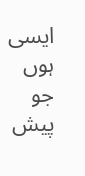ایسی ہوں جو پیش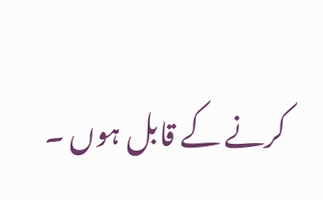کرنے کے قابل ہوں ۔